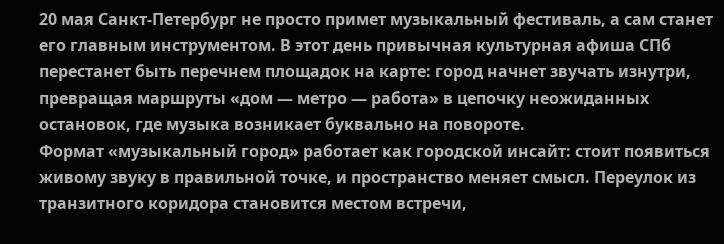20 мая Санкт-Петербург не просто примет музыкальный фестиваль, а сам станет его главным инструментом. В этот день привычная культурная афиша СПб перестанет быть перечнем площадок на карте: город начнет звучать изнутри, превращая маршруты «дом — метро — работа» в цепочку неожиданных остановок, где музыка возникает буквально на повороте.
Формат «музыкальный город» работает как городской инсайт: стоит появиться живому звуку в правильной точке, и пространство меняет смысл. Переулок из транзитного коридора становится местом встречи,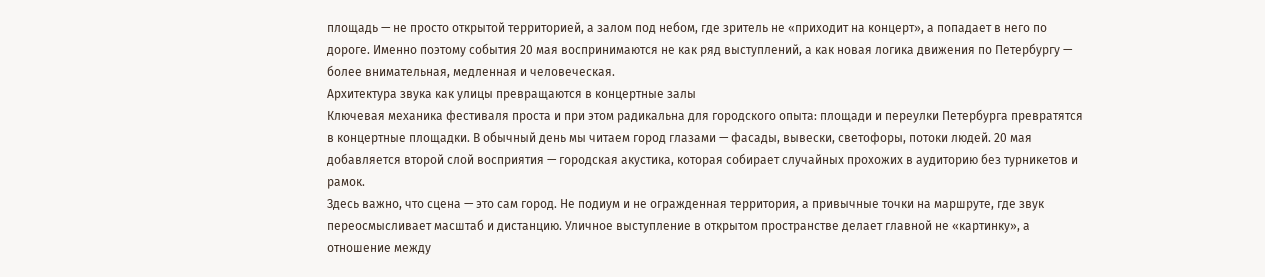площадь — не просто открытой территорией, а залом под небом, где зритель не «приходит на концерт», а попадает в него по дороге. Именно поэтому события 20 мая воспринимаются не как ряд выступлений, а как новая логика движения по Петербургу — более внимательная, медленная и человеческая.
Архитектура звука как улицы превращаются в концертные залы
Ключевая механика фестиваля проста и при этом радикальна для городского опыта: площади и переулки Петербурга превратятся в концертные площадки. В обычный день мы читаем город глазами — фасады, вывески, светофоры, потоки людей. 20 мая добавляется второй слой восприятия — городская акустика, которая собирает случайных прохожих в аудиторию без турникетов и рамок.
Здесь важно, что сцена — это сам город. Не подиум и не огражденная территория, а привычные точки на маршруте, где звук переосмысливает масштаб и дистанцию. Уличное выступление в открытом пространстве делает главной не «картинку», а отношение между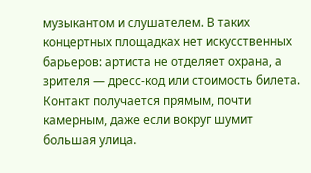музыкантом и слушателем. В таких концертных площадках нет искусственных барьеров: артиста не отделяет охрана, а зрителя — дресс-код или стоимость билета. Контакт получается прямым, почти камерным, даже если вокруг шумит большая улица.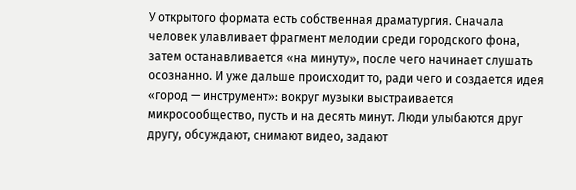У открытого формата есть собственная драматургия. Сначала человек улавливает фрагмент мелодии среди городского фона, затем останавливается «на минуту», после чего начинает слушать осознанно. И уже дальше происходит то, ради чего и создается идея «город — инструмент»: вокруг музыки выстраивается микросообщество, пусть и на десять минут. Люди улыбаются друг другу, обсуждают, снимают видео, задают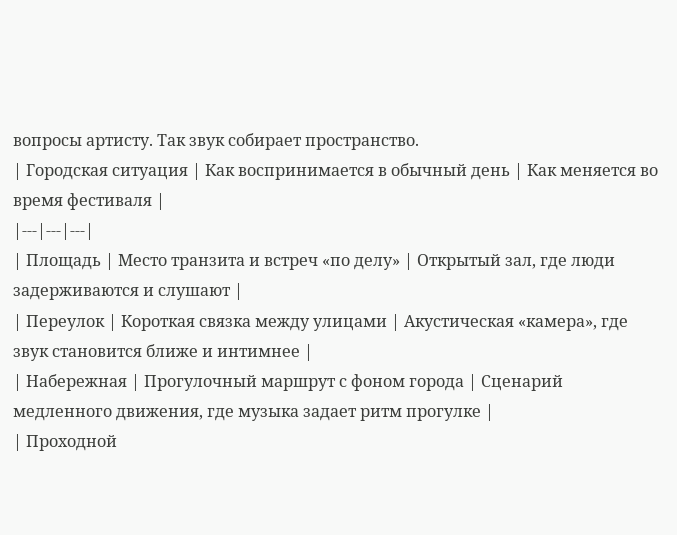вопросы артисту. Так звук собирает пространство.
| Городская ситуация | Как воспринимается в обычный день | Как меняется во время фестиваля |
|---|---|---|
| Площадь | Место транзита и встреч «по делу» | Открытый зал, где люди задерживаются и слушают |
| Переулок | Короткая связка между улицами | Акустическая «камера», где звук становится ближе и интимнее |
| Набережная | Прогулочный маршрут с фоном города | Сценарий медленного движения, где музыка задает ритм прогулке |
| Проходной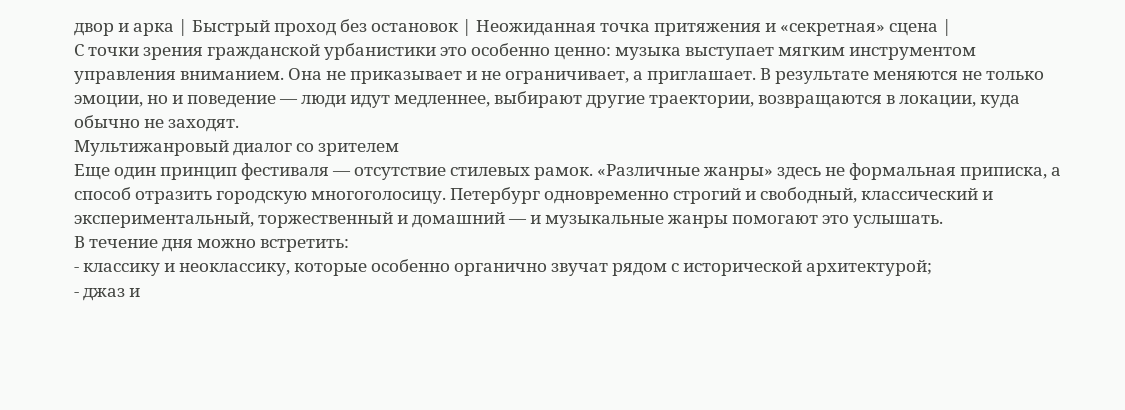двор и арка | Быстрый проход без остановок | Неожиданная точка притяжения и «секретная» сцена |
С точки зрения гражданской урбанистики это особенно ценно: музыка выступает мягким инструментом управления вниманием. Она не приказывает и не ограничивает, а приглашает. В результате меняются не только эмоции, но и поведение — люди идут медленнее, выбирают другие траектории, возвращаются в локации, куда обычно не заходят.
Мультижанровый диалог со зрителем
Еще один принцип фестиваля — отсутствие стилевых рамок. «Различные жанры» здесь не формальная приписка, а способ отразить городскую многоголосицу. Петербург одновременно строгий и свободный, классический и экспериментальный, торжественный и домашний — и музыкальные жанры помогают это услышать.
В течение дня можно встретить:
- классику и неоклассику, которые особенно органично звучат рядом с исторической архитектурой;
- джаз и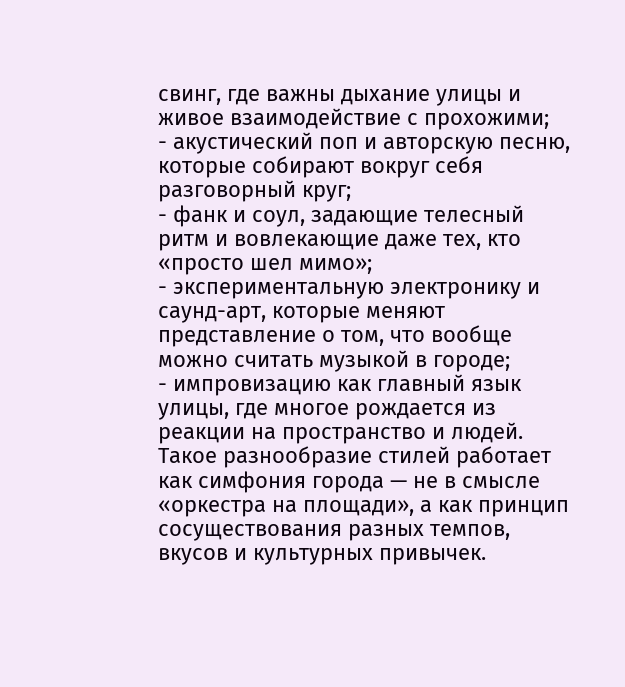свинг, где важны дыхание улицы и живое взаимодействие с прохожими;
- акустический поп и авторскую песню, которые собирают вокруг себя разговорный круг;
- фанк и соул, задающие телесный ритм и вовлекающие даже тех, кто «просто шел мимо»;
- экспериментальную электронику и саунд-арт, которые меняют представление о том, что вообще можно считать музыкой в городе;
- импровизацию как главный язык улицы, где многое рождается из реакции на пространство и людей.
Такое разнообразие стилей работает как симфония города — не в смысле «оркестра на площади», а как принцип сосуществования разных темпов, вкусов и культурных привычек.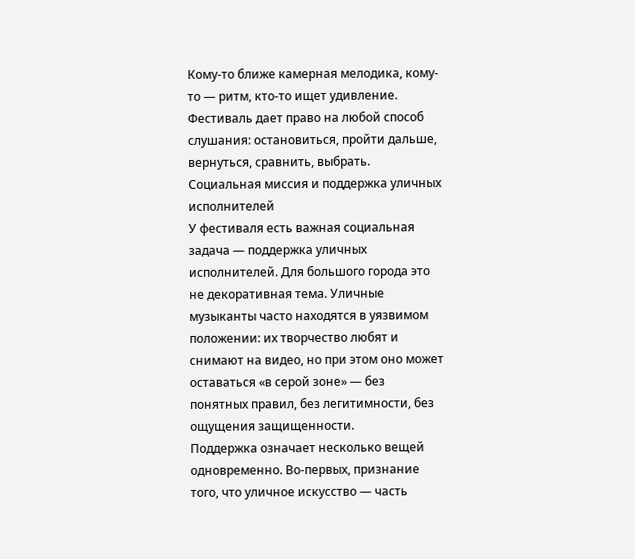Кому-то ближе камерная мелодика, кому-то — ритм, кто-то ищет удивление. Фестиваль дает право на любой способ слушания: остановиться, пройти дальше, вернуться, сравнить, выбрать.
Социальная миссия и поддержка уличных исполнителей
У фестиваля есть важная социальная задача — поддержка уличных исполнителей. Для большого города это не декоративная тема. Уличные музыканты часто находятся в уязвимом положении: их творчество любят и снимают на видео, но при этом оно может оставаться «в серой зоне» — без понятных правил, без легитимности, без ощущения защищенности.
Поддержка означает несколько вещей одновременно. Во-первых, признание того, что уличное искусство — часть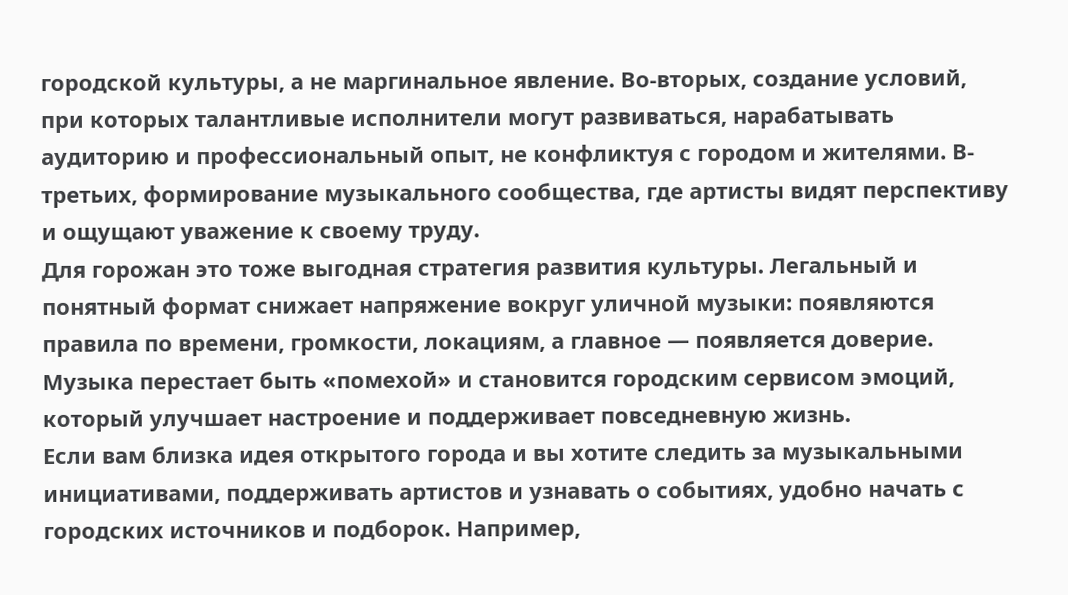городской культуры, а не маргинальное явление. Во-вторых, создание условий, при которых талантливые исполнители могут развиваться, нарабатывать аудиторию и профессиональный опыт, не конфликтуя с городом и жителями. В-третьих, формирование музыкального сообщества, где артисты видят перспективу и ощущают уважение к своему труду.
Для горожан это тоже выгодная стратегия развития культуры. Легальный и понятный формат снижает напряжение вокруг уличной музыки: появляются правила по времени, громкости, локациям, а главное — появляется доверие. Музыка перестает быть «помехой» и становится городским сервисом эмоций, который улучшает настроение и поддерживает повседневную жизнь.
Если вам близка идея открытого города и вы хотите следить за музыкальными инициативами, поддерживать артистов и узнавать о событиях, удобно начать с городских источников и подборок. Например,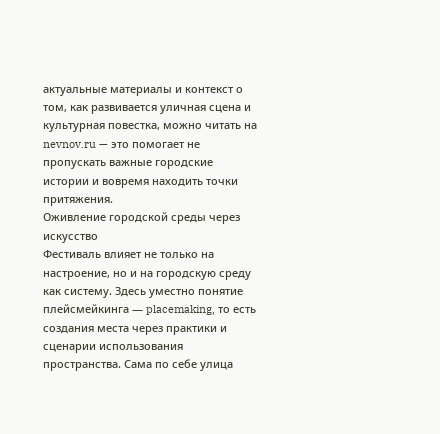актуальные материалы и контекст о том, как развивается уличная сцена и культурная повестка, можно читать на nevnov.ru — это помогает не пропускать важные городские истории и вовремя находить точки притяжения.
Оживление городской среды через искусство
Фестиваль влияет не только на настроение, но и на городскую среду как систему. Здесь уместно понятие плейсмейкинга — placemaking, то есть создания места через практики и сценарии использования пространства. Сама по себе улица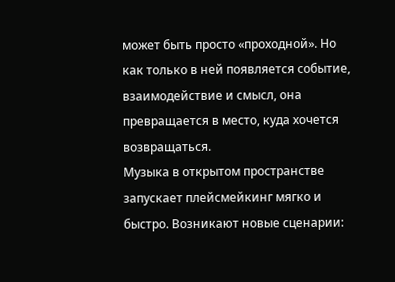может быть просто «проходной». Но как только в ней появляется событие, взаимодействие и смысл, она превращается в место, куда хочется возвращаться.
Музыка в открытом пространстве запускает плейсмейкинг мягко и быстро. Возникают новые сценарии: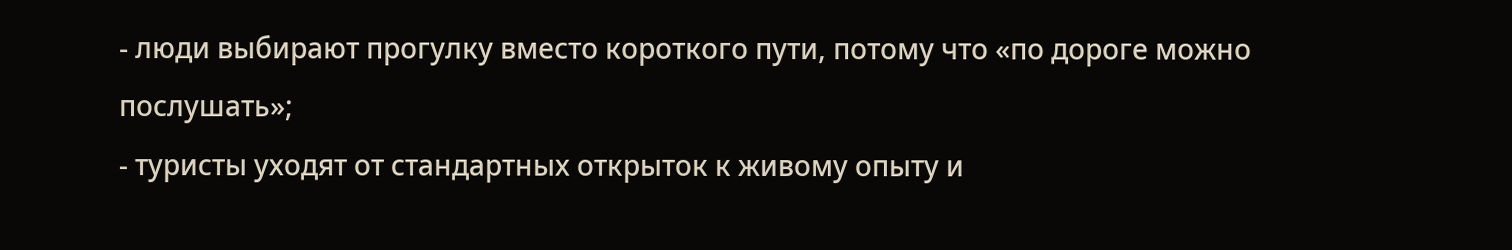- люди выбирают прогулку вместо короткого пути, потому что «по дороге можно послушать»;
- туристы уходят от стандартных открыток к живому опыту и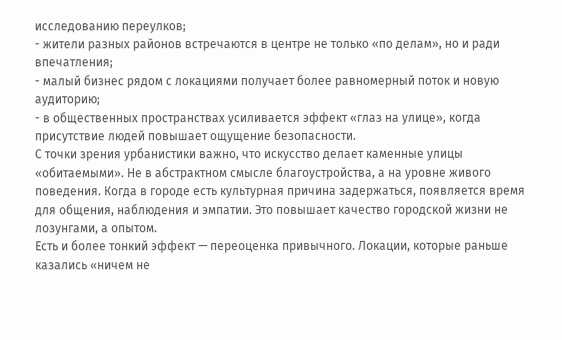исследованию переулков;
- жители разных районов встречаются в центре не только «по делам», но и ради впечатления;
- малый бизнес рядом с локациями получает более равномерный поток и новую аудиторию;
- в общественных пространствах усиливается эффект «глаз на улице», когда присутствие людей повышает ощущение безопасности.
С точки зрения урбанистики важно, что искусство делает каменные улицы «обитаемыми». Не в абстрактном смысле благоустройства, а на уровне живого поведения. Когда в городе есть культурная причина задержаться, появляется время для общения, наблюдения и эмпатии. Это повышает качество городской жизни не лозунгами, а опытом.
Есть и более тонкий эффект — переоценка привычного. Локации, которые раньше казались «ничем не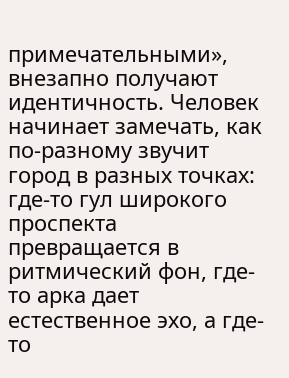примечательными», внезапно получают идентичность. Человек начинает замечать, как по-разному звучит город в разных точках: где-то гул широкого проспекта превращается в ритмический фон, где-то арка дает естественное эхо, а где-то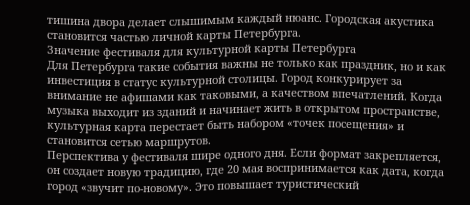тишина двора делает слышимым каждый нюанс. Городская акустика становится частью личной карты Петербурга.
Значение фестиваля для культурной карты Петербурга
Для Петербурга такие события важны не только как праздник, но и как инвестиция в статус культурной столицы. Город конкурирует за внимание не афишами как таковыми, а качеством впечатлений. Когда музыка выходит из зданий и начинает жить в открытом пространстве, культурная карта перестает быть набором «точек посещения» и становится сетью маршрутов.
Перспектива у фестиваля шире одного дня. Если формат закрепляется, он создает новую традицию, где 20 мая воспринимается как дата, когда город «звучит по-новому». Это повышает туристический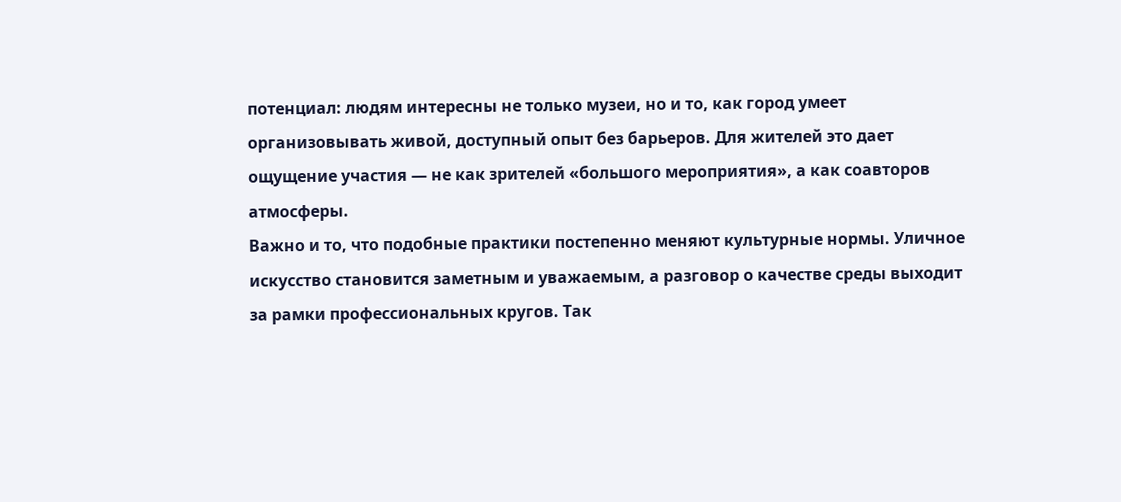потенциал: людям интересны не только музеи, но и то, как город умеет организовывать живой, доступный опыт без барьеров. Для жителей это дает ощущение участия — не как зрителей «большого мероприятия», а как соавторов атмосферы.
Важно и то, что подобные практики постепенно меняют культурные нормы. Уличное искусство становится заметным и уважаемым, а разговор о качестве среды выходит за рамки профессиональных кругов. Так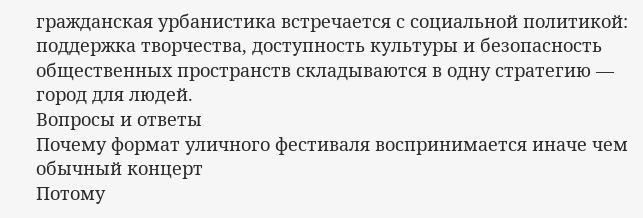гражданская урбанистика встречается с социальной политикой: поддержка творчества, доступность культуры и безопасность общественных пространств складываются в одну стратегию — город для людей.
Вопросы и ответы
Почему формат уличного фестиваля воспринимается иначе чем обычный концерт
Потому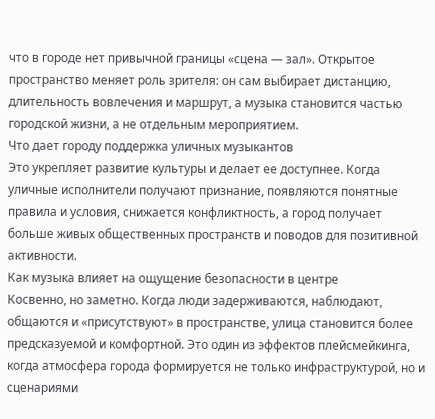что в городе нет привычной границы «сцена — зал». Открытое пространство меняет роль зрителя: он сам выбирает дистанцию, длительность вовлечения и маршрут, а музыка становится частью городской жизни, а не отдельным мероприятием.
Что дает городу поддержка уличных музыкантов
Это укрепляет развитие культуры и делает ее доступнее. Когда уличные исполнители получают признание, появляются понятные правила и условия, снижается конфликтность, а город получает больше живых общественных пространств и поводов для позитивной активности.
Как музыка влияет на ощущение безопасности в центре
Косвенно, но заметно. Когда люди задерживаются, наблюдают, общаются и «присутствуют» в пространстве, улица становится более предсказуемой и комфортной. Это один из эффектов плейсмейкинга, когда атмосфера города формируется не только инфраструктурой, но и сценариями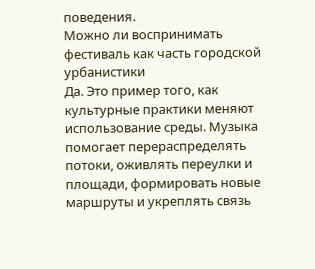поведения.
Можно ли воспринимать фестиваль как часть городской урбанистики
Да. Это пример того, как культурные практики меняют использование среды. Музыка помогает перераспределять потоки, оживлять переулки и площади, формировать новые маршруты и укреплять связь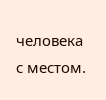человека с местом.